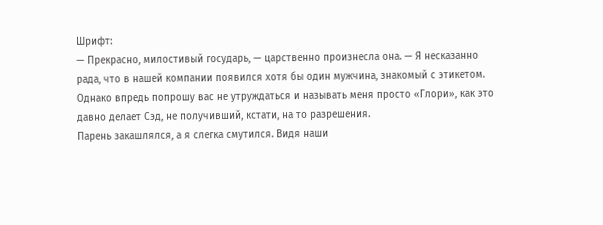Шрифт:
— Прекрасно, милостивый государь, — царственно произнесла она. — Я несказанно рада, что в нашей компании появился хотя бы один мужчина, знакомый с этикетом. Однако впредь попрошу вас не утруждаться и называть меня просто «Глори», как это давно делает Сэд, не получивший, кстати, на то разрешения.
Парень закашлялся, а я слегка смутился. Видя наши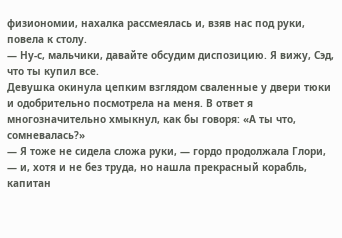физиономии, нахалка рассмеялась и, взяв нас под руки, повела к столу.
— Ну-с, мальчики, давайте обсудим диспозицию. Я вижу, Сэд, что ты купил все.
Девушка окинула цепким взглядом сваленные у двери тюки и одобрительно посмотрела на меня. В ответ я многозначительно хмыкнул, как бы говоря: «А ты что, сомневалась?»
— Я тоже не сидела сложа руки, — гордо продолжала Глори, — и, хотя и не без труда, но нашла прекрасный корабль, капитан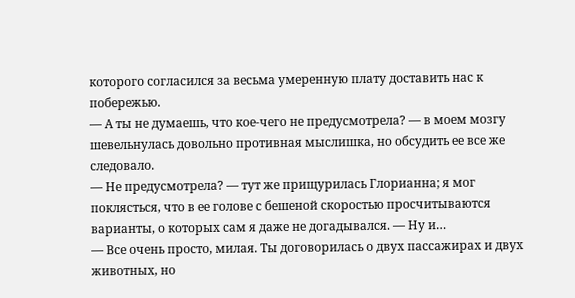которого согласился за весьма умеренную плату доставить нас к побережью.
— А ты не думаешь, что кое-чего не предусмотрела? — в моем мозгу шевельнулась довольно противная мыслишка, но обсудить ее все же следовало.
— Не предусмотрела? — тут же прищурилась Глорианна; я мог поклясться, что в ее голове с бешеной скоростью просчитываются варианты, о которых сам я даже не догадывался. — Ну и…
— Все очень просто, милая. Ты договорилась о двух пассажирах и двух животных, но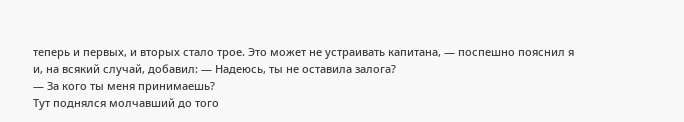теперь и первых, и вторых стало трое. Это может не устраивать капитана, — поспешно пояснил я и, на всякий случай, добавил: — Надеюсь, ты не оставила залога?
— За кого ты меня принимаешь?
Тут поднялся молчавший до того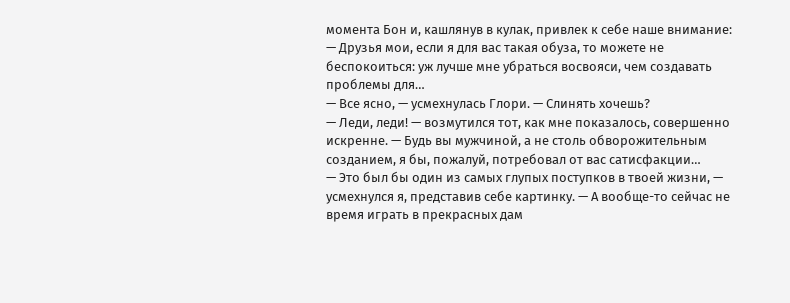момента Бон и, кашлянув в кулак, привлек к себе наше внимание:
— Друзья мои, если я для вас такая обуза, то можете не беспокоиться: уж лучше мне убраться восвояси, чем создавать проблемы для…
— Все ясно, — усмехнулась Глори. — Слинять хочешь?
— Леди, леди! — возмутился тот, как мне показалось, совершенно искренне. — Будь вы мужчиной, а не столь обворожительным созданием, я бы, пожалуй, потребовал от вас сатисфакции…
— Это был бы один из самых глупых поступков в твоей жизни, — усмехнулся я, представив себе картинку. — А вообще-то сейчас не время играть в прекрасных дам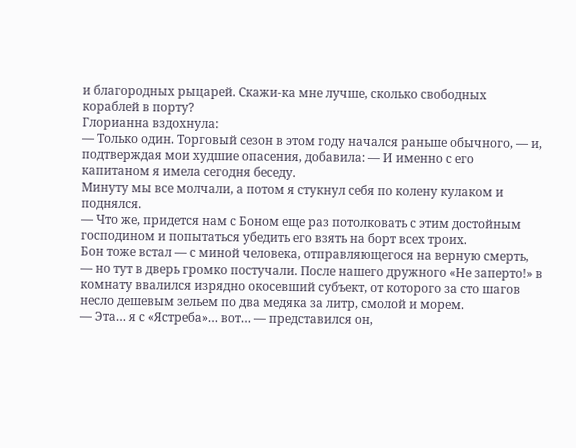и благородных рыцарей. Скажи-ка мне лучше, сколько свободных кораблей в порту?
Глорианна вздохнула:
— Только один. Торговый сезон в этом году начался раньше обычного, — и, подтверждая мои худшие опасения, добавила: — И именно с его капитаном я имела сегодня беседу.
Минуту мы все молчали, а потом я стукнул себя по колену кулаком и поднялся.
— Что же, придется нам с Боном еще раз потолковать с этим достойным господином и попытаться убедить его взять на борт всех троих.
Бон тоже встал — с миной человека, отправляющегося на верную смерть, — но тут в дверь громко постучали. После нашего дружного «Не заперто!» в комнату ввалился изрядно окосевший субъект, от которого за сто шагов несло дешевым зельем по два медяка за литр, смолой и морем.
— Эта… я с «Ястреба»… вот… — представился он,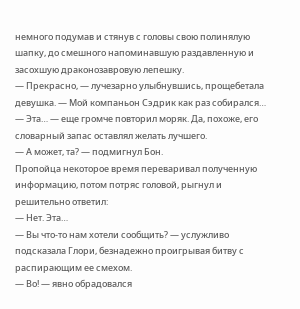немного подумав и стянув с головы свою полинялую шапку, до смешного напоминавшую раздавленную и засохшую драконозавровую лепешку.
— Прекрасно, — лучезарно улыбнувшись, прощебетала девушка. — Мой компаньон Сэдрик как раз собирался…
— Эта… — еще громче повторил моряк. Да, похоже, его словарный запас оставлял желать лучшего.
— А может, та? — подмигнул Бон.
Пропойца некоторое время переваривал полученную информацию, потом потряс головой, рыгнул и решительно ответил:
— Нет. Эта…
— Вы что-то нам хотели сообщить? — услужливо подсказала Глори, безнадежно проигрывая битву с распирающим ее смехом.
— Во! — явно обрадовался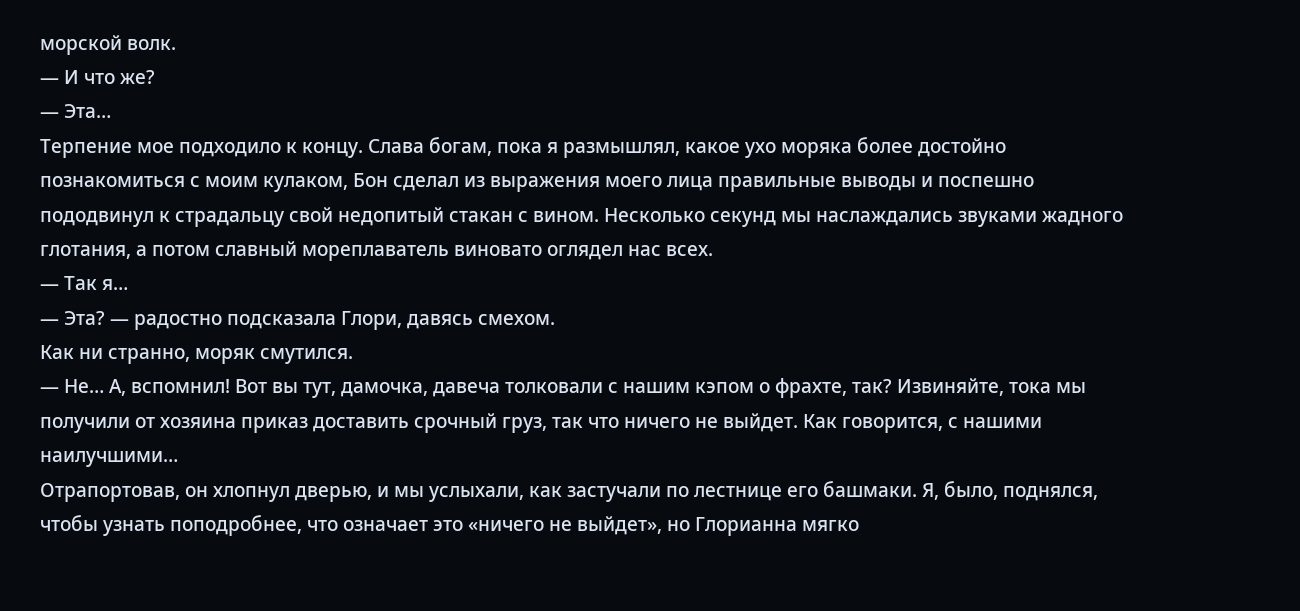морской волк.
— И что же?
— Эта…
Терпение мое подходило к концу. Слава богам, пока я размышлял, какое ухо моряка более достойно познакомиться с моим кулаком, Бон сделал из выражения моего лица правильные выводы и поспешно пододвинул к страдальцу свой недопитый стакан с вином. Несколько секунд мы наслаждались звуками жадного глотания, а потом славный мореплаватель виновато оглядел нас всех.
— Так я…
— Эта? — радостно подсказала Глори, давясь смехом.
Как ни странно, моряк смутился.
— Не… А, вспомнил! Вот вы тут, дамочка, давеча толковали с нашим кэпом о фрахте, так? Извиняйте, тока мы получили от хозяина приказ доставить срочный груз, так что ничего не выйдет. Как говорится, с нашими наилучшими…
Отрапортовав, он хлопнул дверью, и мы услыхали, как застучали по лестнице его башмаки. Я, было, поднялся, чтобы узнать поподробнее, что означает это «ничего не выйдет», но Глорианна мягко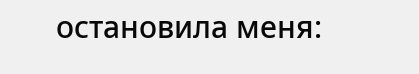остановила меня: